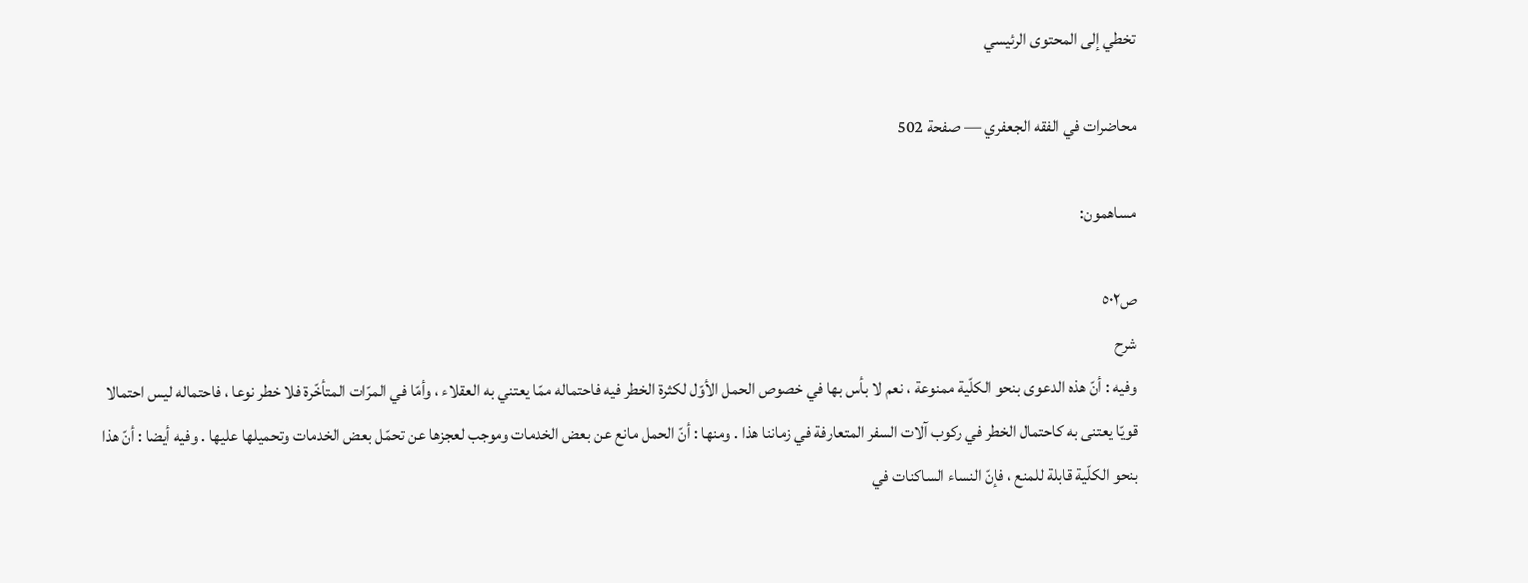تخطي إلى المحتوى الرئيسي

محاضرات في الفقه الجعفري — صفحة 502

مساهمون:

ص٥٠٢
شرح
وفيه : أنّ هذه الدعوى بنحو الكلّية ممنوعة ، نعم لا بأس بها في خصوص الحمل الأوّل لكثرة الخطر فيه فاحتماله ممّا يعتني به العقلاء ، وأمّا في المرّات المتأخّرة فلا خطر نوعا ، فاحتماله ليس احتمالا قويّا يعتنى به كاحتمال الخطر في ركوب آلات السفر المتعارفة في زماننا هذا . ومنها : أنّ الحمل مانع عن بعض الخدمات وموجب لعجزها عن تحمّل بعض الخدمات وتحميلها عليها . وفيه أيضا : أنّ هذا بنحو الكلّية قابلة للمنع ، فإنّ النساء الساكنات في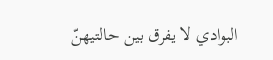البوادي لا يفرق بين حالتيهنّ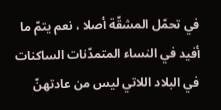في تحمّل المشقّة أصلا ، نعم يتمّ ما أفيد في النساء المتمدّنات الساكنات في البلاد اللاتي ليس من عادتهنّ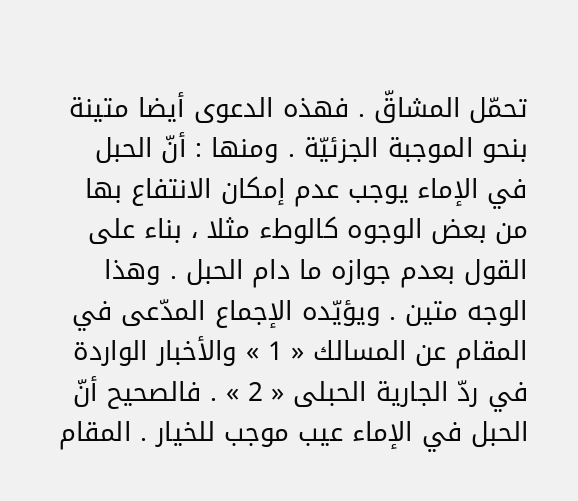تحمّل المشاقّ . فهذه الدعوى أيضا متينة بنحو الموجبة الجزئيّة . ومنها : أنّ الحبل في الإماء يوجب عدم إمكان الانتفاع بها من بعض الوجوه كالوطء مثلا ، بناء على القول بعدم جوازه ما دام الحبل . وهذا الوجه متين . ويؤيّده الإجماع المدّعى في المقام عن المسالك « 1 » والأخبار الواردة في ردّ الجارية الحبلى « 2 » . فالصحيح أنّ الحبل في الإماء عيب موجب للخيار . المقام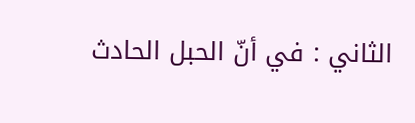الثاني : في أنّ الحبل الحادث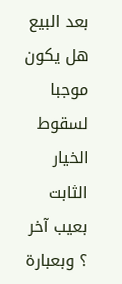بعد البيع هل يكون موجبا لسقوط الخيار الثابت بعيب آخر ؟ وبعبارة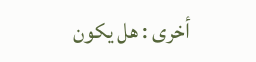أخرى : هل يكون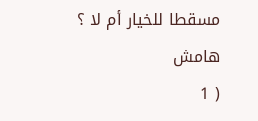مسقطا للخيار أم لا ؟
هامش
( 1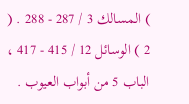) المسالك 3 / 287 - 288 . ( 2 ) الوسائل 12 / 415 - 417 ، الباب 5 من أبواب العيوب .